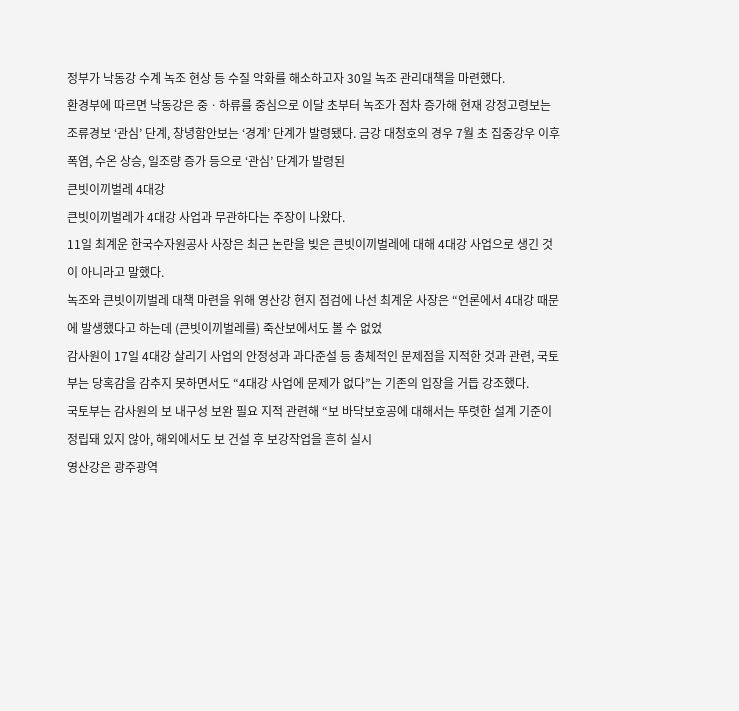정부가 낙동강 수계 녹조 현상 등 수질 악화를 해소하고자 30일 녹조 관리대책을 마련했다.
환경부에 따르면 낙동강은 중ㆍ하류를 중심으로 이달 초부터 녹조가 점차 증가해 현재 강정고령보는 조류경보 ‘관심’ 단계, 창녕함안보는 ‘경계’ 단계가 발령됐다. 금강 대청호의 경우 7월 초 집중강우 이후 폭염, 수온 상승, 일조량 증가 등으로 ‘관심’ 단계가 발령된
큰빗이끼벌레 4대강
큰빗이끼벌레가 4대강 사업과 무관하다는 주장이 나왔다.
11일 최계운 한국수자원공사 사장은 최근 논란을 빚은 큰빗이끼벌레에 대해 4대강 사업으로 생긴 것이 아니라고 말했다.
녹조와 큰빗이끼벌레 대책 마련을 위해 영산강 현지 점검에 나선 최계운 사장은 “언론에서 4대강 때문에 발생했다고 하는데 (큰빗이끼벌레를) 죽산보에서도 볼 수 없었
감사원이 17일 4대강 살리기 사업의 안정성과 과다준설 등 총체적인 문제점을 지적한 것과 관련, 국토부는 당혹감을 감추지 못하면서도 “4대강 사업에 문제가 없다”는 기존의 입장을 거듭 강조했다.
국토부는 감사원의 보 내구성 보완 필요 지적 관련해 “보 바닥보호공에 대해서는 뚜렷한 설계 기준이 정립돼 있지 않아, 해외에서도 보 건설 후 보강작업을 흔히 실시
영산강은 광주광역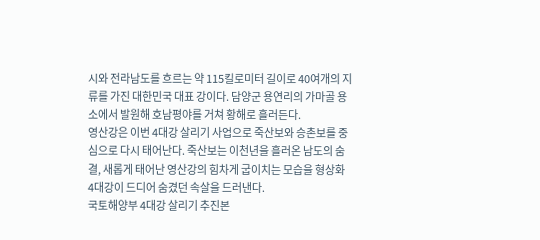시와 전라남도를 흐르는 약 115킬로미터 길이로 40여개의 지류를 가진 대한민국 대표 강이다. 담양군 용연리의 가마골 용소에서 발원해 호남평야를 거쳐 황해로 흘러든다.
영산강은 이번 4대강 살리기 사업으로 죽산보와 승촌보를 중심으로 다시 태어난다. 죽산보는 이천년을 흘러온 남도의 숨결, 새롭게 태어난 영산강의 힘차게 굽이치는 모습을 형상화
4대강이 드디어 숨겼던 속살을 드러낸다.
국토해양부 4대강 살리기 추진본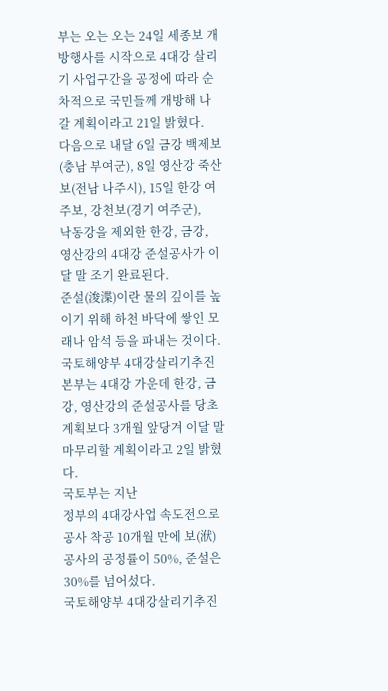부는 오는 오는 24일 세종보 개방행사를 시작으로 4대강 살리기 사업구간을 공정에 따라 순차적으로 국민들께 개방해 나갈 계획이라고 21일 밝혔다.
다음으로 내달 6일 금강 백제보(충남 부여군), 8일 영산강 죽산보(전남 나주시), 15일 한강 여주보, 강천보(경기 여주군),
낙동강을 제외한 한강, 금강, 영산강의 4대강 준설공사가 이달 말 조기 완료된다.
준설(浚渫)이란 물의 깊이를 높이기 위해 하천 바닥에 쌓인 모래나 암석 등을 파내는 것이다.
국토해양부 4대강살리기추진본부는 4대강 가운데 한강, 금강, 영산강의 준설공사를 당초 계획보다 3개월 앞당겨 이달 말 마무리할 계획이라고 2일 밝혔다.
국토부는 지난
정부의 4대강사업 속도전으로 공사 착공 10개월 만에 보(洑) 공사의 공정률이 50%, 준설은 30%를 넘어섰다.
국토해양부 4대강살리기추진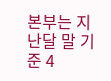본부는 지난달 말 기준 4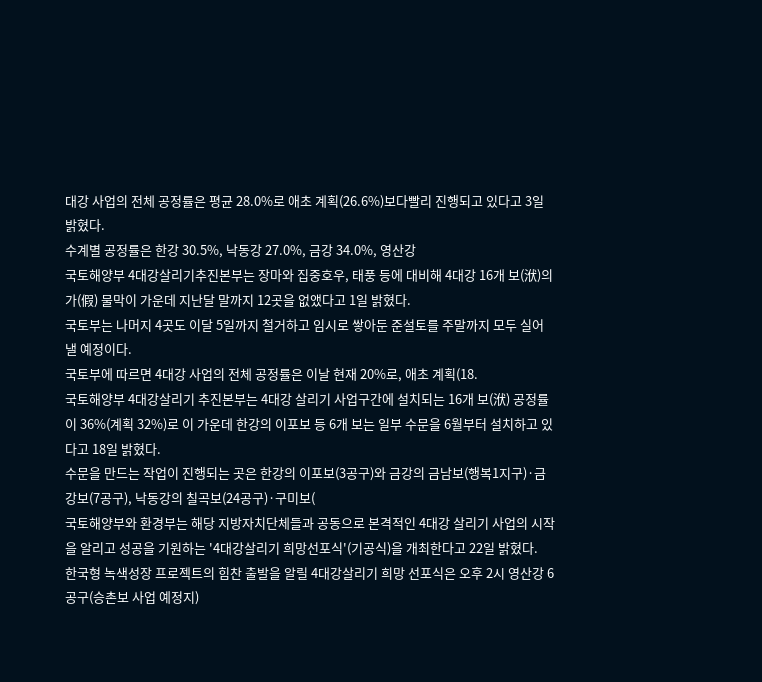대강 사업의 전체 공정률은 평균 28.0%로 애초 계획(26.6%)보다빨리 진행되고 있다고 3일 밝혔다.
수계별 공정률은 한강 30.5%, 낙동강 27.0%, 금강 34.0%, 영산강
국토해양부 4대강살리기추진본부는 장마와 집중호우, 태풍 등에 대비해 4대강 16개 보(洑)의 가(假) 물막이 가운데 지난달 말까지 12곳을 없앴다고 1일 밝혔다.
국토부는 나머지 4곳도 이달 5일까지 철거하고 임시로 쌓아둔 준설토를 주말까지 모두 실어낼 예정이다.
국토부에 따르면 4대강 사업의 전체 공정률은 이날 현재 20%로, 애초 계획(18.
국토해양부 4대강살리기 추진본부는 4대강 살리기 사업구간에 설치되는 16개 보(洑) 공정률이 36%(계획 32%)로 이 가운데 한강의 이포보 등 6개 보는 일부 수문을 6월부터 설치하고 있다고 18일 밝혔다.
수문을 만드는 작업이 진행되는 곳은 한강의 이포보(3공구)와 금강의 금남보(행복1지구)·금강보(7공구), 낙동강의 칠곡보(24공구)·구미보(
국토해양부와 환경부는 해당 지방자치단체들과 공동으로 본격적인 4대강 살리기 사업의 시작을 알리고 성공을 기원하는 '4대강살리기 희망선포식'(기공식)을 개최한다고 22일 밝혔다.
한국형 녹색성장 프로젝트의 힘찬 출발을 알릴 4대강살리기 희망 선포식은 오후 2시 영산강 6공구(승촌보 사업 예정지)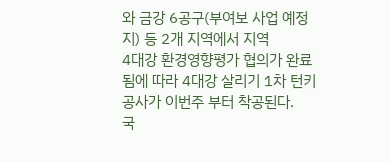와 금강 6공구(부여보 사업 예정지) 등 2개 지역에서 지역
4대강 환경영향평가 협의가 완료됨에 따라 4대강 살리기 1차 턴키공사가 이번주 부터 착공된다.
국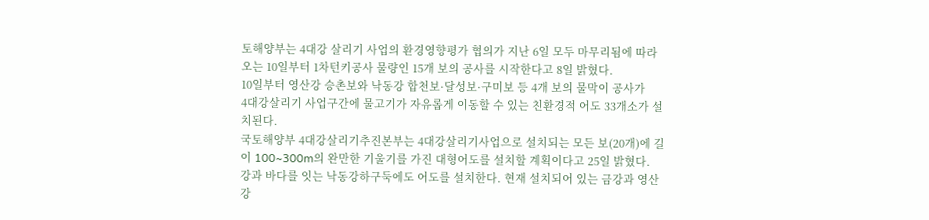토해양부는 4대강 살리기 사업의 환경영향평가 협의가 지난 6일 모두 마무리됨에 따라 오는 10일부터 1차턴키공사 물량인 15개 보의 공사를 시작한다고 8일 밝혔다.
10일부터 영산강 승촌보와 낙동강 합천보·달성보·구미보 등 4개 보의 물막이 공사가
4대강살리기 사업구간에 물고기가 자유롭게 이동할 수 있는 친환경적 어도 33개소가 설치된다.
국토해양부 4대강살리기추진본부는 4대강살리기사업으로 설치되는 모든 보(20개)에 길이 100~300m의 완만한 기울기를 가진 대형어도를 설치할 계획이다고 25일 밝혔다.
강과 바다를 잇는 낙동강하구둑에도 어도를 설치한다. 현재 설치되어 있는 금강과 영산강